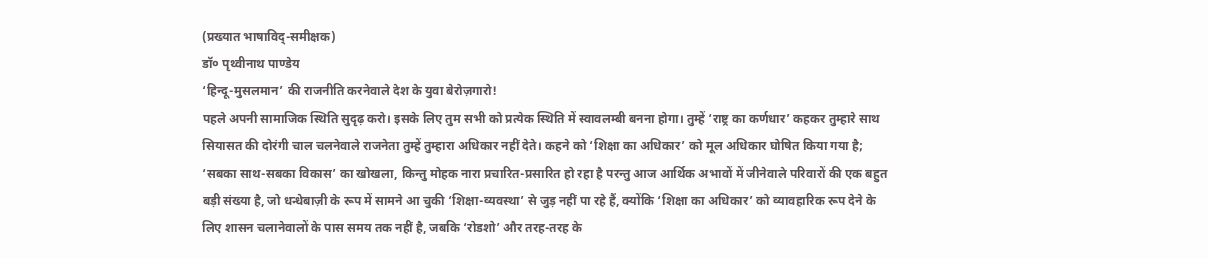(प्रख्यात भाषाविद्-समीक्षक)
डॉ० पृथ्वीनाथ पाण्डेय
‘हिन्दू-मुसलमान’ की राजनीति करनेवाले देश के युवा बेरोज़गारो!
पहले अपनी सामाजिक स्थिति सुदृढ़ करो। इसके लिए तुम सभी को प्रत्येक स्थिति में स्वावलम्बी बनना होगा। तुम्हें ‘राष्ट्र का कर्णधार’ कहकर तुम्हारे साथ सियासत की दोरंगी चाल चलनेवाले राजनेता तुम्हें तुम्हारा अधिकार नहीं देते। कहने को ‘शिक्षा का अधिकार’ को मूल अधिकार घोषित किया गया है; ‘सबका साथ-सबका विकास’ का खोखला, किन्तु मोहक नारा प्रचारित-प्रसारित हो रहा है परन्तु आज आर्थिक अभावों में जीनेवाले परिवारों की एक बहुत बड़ी संख्या है, जो धन्धेबाज़ी के रूप में सामने आ चुकी ‘शिक्षा-व्यवस्था’ से जुड़ नहीं पा रहे हैं, क्योंकि ‘शिक्षा का अधिकार’ को व्यावहारिक रूप देने के लिए शासन चलानेवालों के पास समय तक नहीं है, जबकि ‘रोडशो’ और तरह-तरह के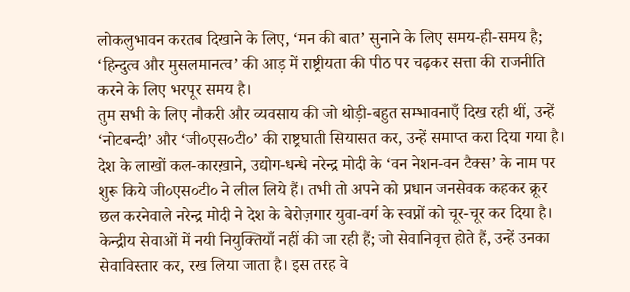लोकलुभावन करतब दिखाने के लिए, ‘मन की बात’ सुनाने के लिए समय-ही-समय है; ‘हिन्दुत्व और मुसलमानत्व’ की आड़ में राष्ट्रीयता की पीठ पर चढ़कर सत्ता की राजनीति करने के लिए भरपूर समय है।
तुम सभी के लिए नौकरी और व्यवसाय की जो थोड़ी-बहुत सम्भावनाएँ दिख रही थीं, उन्हें ‘नोटबन्दी’ और ‘जी०एस०टी०’ की राष्ट्रघाती सियासत कर, उन्हें समाप्त करा दिया गया है। देश के लाखों कल-कारख़ाने, उद्योग-धन्धे नरेन्द्र मोदी के ‘वन नेशन-वन टैक्स’ के नाम पर शुरू किये जी०एस०टी० ने लील लिये हैं। तभी तो अपने को प्रधान जनसेवक कहकर क्रूर छल करनेवाले नरेन्द्र मोदी ने देश के बेरोज़गार युवा-वर्ग के स्वप्नों को चूर-चूर कर दिया है। केन्द्रीय सेवाओं में नयी नियुक्तियाँ नहीं की जा रही हैं; जो सेवानिवृत्त होते हैं, उन्हें उनका सेवाविस्तार कर, रख लिया जाता है। इस तरह वे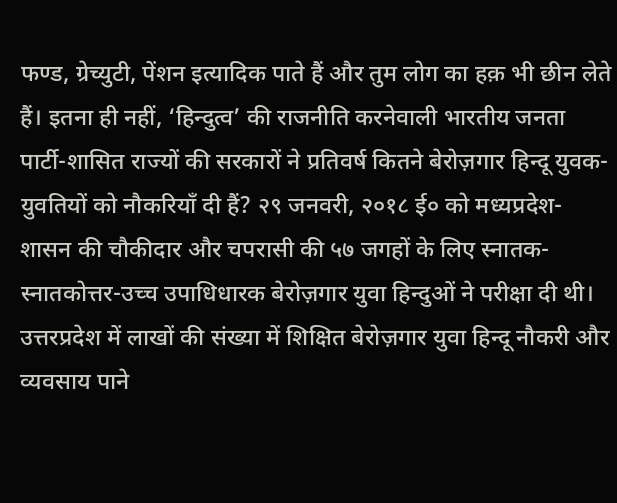फण्ड, ग्रेच्युटी, पेंशन इत्यादिक पाते हैं और तुम लोग का हक़ भी छीन लेते हैं। इतना ही नहीं, ‘हिन्दुत्व’ की राजनीति करनेवाली भारतीय जनता पार्टी-शासित राज्यों की सरकारों ने प्रतिवर्ष कितने बेरोज़गार हिन्दू युवक-युवतियों को नौकरियाँ दी हैं? २९ जनवरी, २०१८ ई० को मध्यप्रदेश-शासन की चौकीदार और चपरासी की ५७ जगहों के लिए स्नातक-स्नातकोत्तर-उच्च उपाधिधारक बेरोज़गार युवा हिन्दुओं ने परीक्षा दी थी। उत्तरप्रदेश में लाखों की संख्या में शिक्षित बेरोज़गार युवा हिन्दू नौकरी और व्यवसाय पाने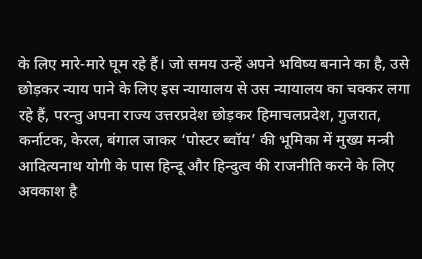के लिए मारे-मारे घूम रहे हैं। जो समय उन्हें अपने भविष्य बनाने का है, उसे छोड़कर न्याय पाने के लिए इस न्यायालय से उस न्यायालय का चक्कर लगा रहे हैं, परन्तु अपना राज्य उत्तरप्रदेश छोड़कर हिमाचलप्रदेश, गुजरात, कर्नाटक, केरल, बंगाल जाकर ‘पोस्टर ब्वॉय’ की भूमिका में मुख्य मन्त्री आदित्यनाथ योगी के पास हिन्दू और हिन्दुत्व की राजनीति करने के लिए अवकाश है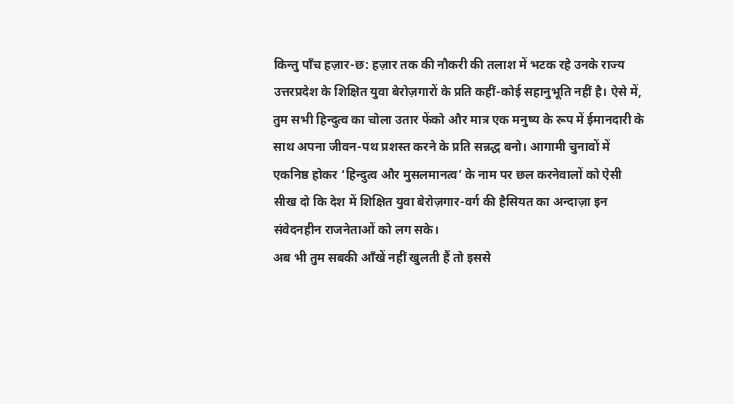किन्तु पाँच हज़ार-छ: हज़ार तक की नौकरी की तलाश में भटक रहे उनके राज्य उत्तरप्रदेश के शिक्षित युवा बेरोज़गारों के प्रति कहीं-कोई सहानुभूति नहीं है। ऐसे में, तुम सभी हिन्दुत्व का चोला उतार फेंको और मात्र एक मनुष्य के रूप में ईमानदारी के साथ अपना जीवन-पथ प्रशस्त करने के प्रति सन्नद्ध बनो। आगामी चुनावों में एकनिष्ठ होकर ‘हिन्दुत्व और मुसलमानत्व’ के नाम पर छल करनेवालों को ऐसी सीख दो कि देश में शिक्षित युवा बेरोज़गार-वर्ग की हैसियत का अन्दाज़ा इन संवेदनहीन राजनेताओं को लग सके।
अब भी तुम सबकी आँखें नहीं खुलती हैं तो इससे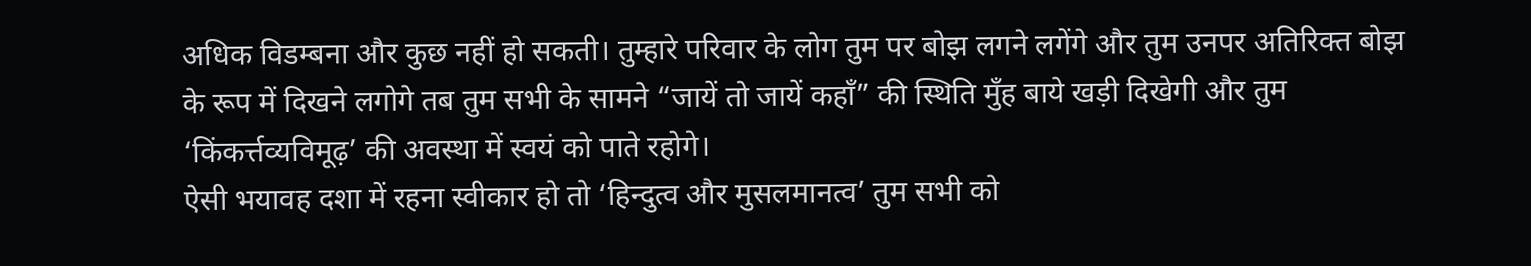अधिक विडम्बना और कुछ नहीं हो सकती। तुम्हारे परिवार के लोग तुम पर बोझ लगने लगेंगे और तुम उनपर अतिरिक्त बोझ के रूप में दिखने लगोगे तब तुम सभी के सामने “जायें तो जायें कहाँ” की स्थिति मुँह बाये खड़ी दिखेगी और तुम ‘किंकर्त्तव्यविमूढ़’ की अवस्था में स्वयं को पाते रहोगे।
ऐसी भयावह दशा में रहना स्वीकार हो तो ‘हिन्दुत्व और मुसलमानत्व’ तुम सभी को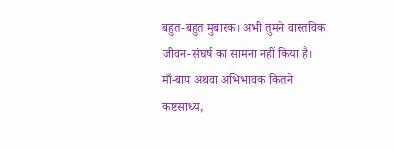बहुत-बहुत मुबारक। अभी तुमने वास्तविक जीवन-संघर्ष का सामना नहीं किया है। माँ-बाप अथवा अभिभावक कितने कष्टसाध्य,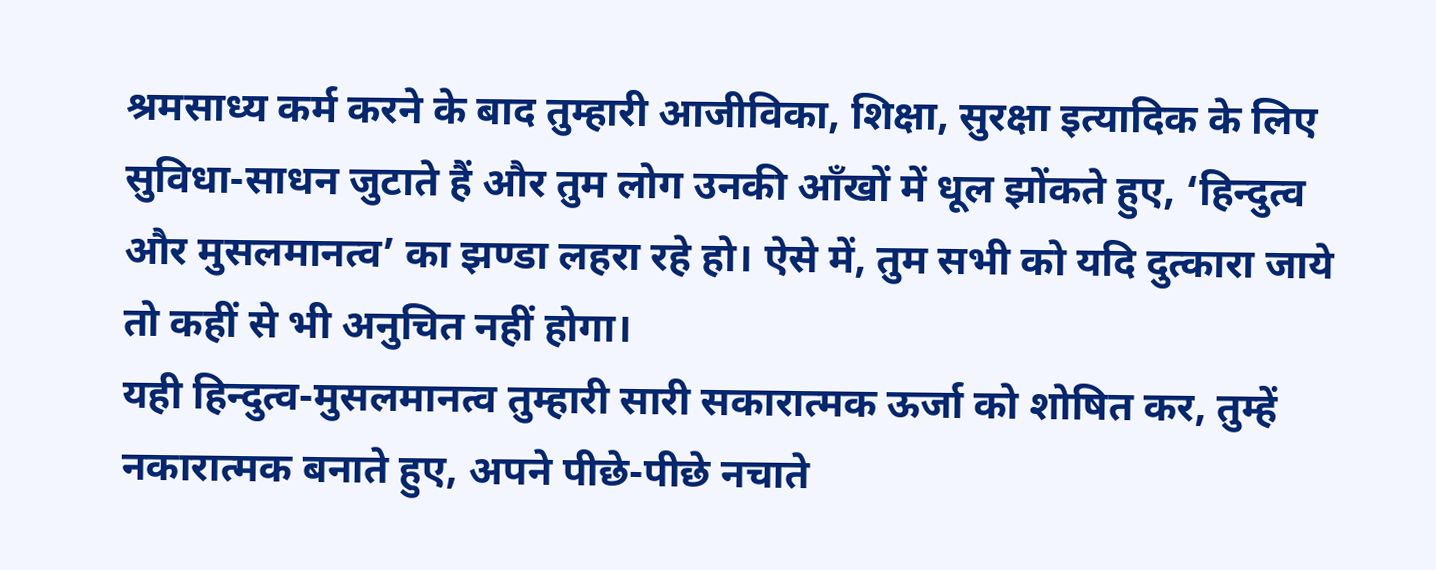श्रमसाध्य कर्म करने के बाद तुम्हारी आजीविका, शिक्षा, सुरक्षा इत्यादिक के लिए सुविधा-साधन जुटाते हैं और तुम लोग उनकी आँखों में धूल झोंकते हुए, ‘हिन्दुत्व और मुसलमानत्व’ का झण्डा लहरा रहे हो। ऐसे में, तुम सभी को यदि दुत्कारा जाये तो कहीं से भी अनुचित नहीं होगा।
यही हिन्दुत्व-मुसलमानत्व तुम्हारी सारी सकारात्मक ऊर्जा को शोषित कर, तुम्हें नकारात्मक बनाते हुए, अपने पीछे-पीछे नचाते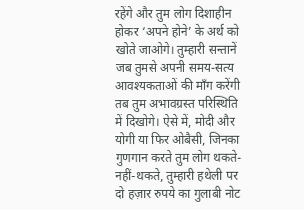रहेंगे और तुम लोग दिशाहीन होकर ‘अपने होने’ के अर्थ को खोते जाओगे। तुम्हारी सन्तानें जब तुमसे अपनी समय-सत्य आवश्यकताओं की माँग करेंगी तब तुम अभावग्रस्त परिस्थिति में दिखोगे। ऐसे में, मोदी और योगी या फिर ओबैसी, जिनका गुणगान करते तुम लोग थकते-नहीं-थकते, तुम्हारी हथेली पर दो हज़ार रुपये का गुलाबी नोट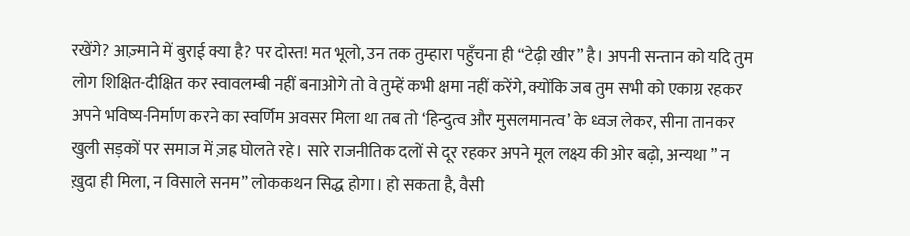रखेंगे? आज़्माने में बुराई क्या है? पर दोस्त! मत भूलो, उन तक तुम्हारा पहुँचना ही “टेढ़ी खीर” है। अपनी सन्तान को यदि तुम लोग शिक्षित-दीक्षित कर स्वावलम्बी नहीं बनाओगे तो वे तुम्हें कभी क्षमा नहीं करेंगे, क्योंकि जब तुम सभी को एकाग्र रहकर अपने भविष्य-निर्माण करने का स्वर्णिम अवसर मिला था तब तो ‘हिन्दुत्व और मुसलमानत्व’ के ध्वज लेकर, सीना तानकर खुली सड़कों पर समाज में ज़ह्र घोलते रहे। सारे राजनीतिक दलों से दूर रहकर अपने मूल लक्ष्य की ओर बढ़ो, अन्यथा ” न ख़ुदा ही मिला, न विसाले सनम” लोककथन सिद्ध होगा। हो सकता है, वैसी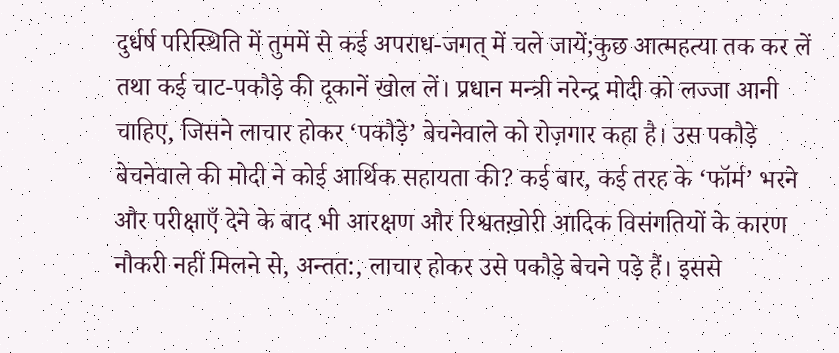दुर्धर्ष परिस्थिति में तुममें से कई अपराध-जगत् में चले जायें;कुछ आत्महत्या तक कर लें तथा कई चाट-पकौड़े की दूकानें खोल लें। प्रधान मन्त्री नरेन्द्र मोदी को लज्जा आनी चाहिए, जिसने लाचार होकर ‘पकौड़े’ बेचनेवाले को रोज़गार कहा है। उस पकौड़े बेचनेवाले की मोदी ने कोई आर्थिक सहायता की? कई बार, कई तरह के ‘फॉर्म’ भरने और परीक्षाएँ देने के बाद भी आरक्षण और रिश्वतख़ोरी आदिक विसंगतियों के कारण नौकरी नहीं मिलने से, अन्तत:, लाचार होकर उसे पकौड़े बेचने पड़े हैं। इससे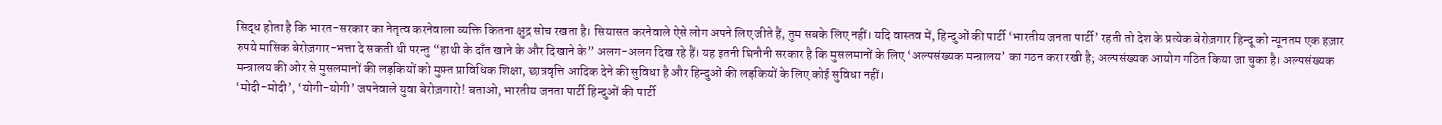सिद्ध होता है कि भारत-सरकार का नेतृत्व करनेवाला व्यक्ति कितना क्षुद्र सोच रखता है। सियासत करनेवाले ऐसे लोग अपने लिए जीते हैं, तुम सबके लिए नहीं। यदि वास्तव में, हिन्दुओं की पार्टी ‘भारतीय जनता पार्टी’ रहती तो देश के प्रत्येक बेरोज़गार हिन्दू को न्यूनतम एक हज़ार रुपये मासिक बेरोज़गार-भत्ता दे सकती थी परन्तु “हाथी के दाँत खाने के और दिखाने के” अलग-अलग दिख रहे हैं। यह इतनी घिनौनी सरकार है कि मुसलमानों के लिए ‘अल्पसंख्यक मन्त्रालय’ का गठन करा रखी है; अल्पसंख्यक आयोग गठित किया जा चुका है। अल्पसंख्यक मन्त्रालय की ओर से मुसलमानों की लड़कियों को मुफ़्त प्राविधिक शिक्षा, छात्रवृत्ति आदिक देने की सुविधा है और हिन्दुओं की लड़कियों के लिए कोई सुविधा नहीं।
‘मोदी-मोदी’, ‘योगी-योगी’ जपनेवाले युवा बेरोज़गारो! बताओ, भारतीय जनता पार्टी हिन्दुओं की पार्टी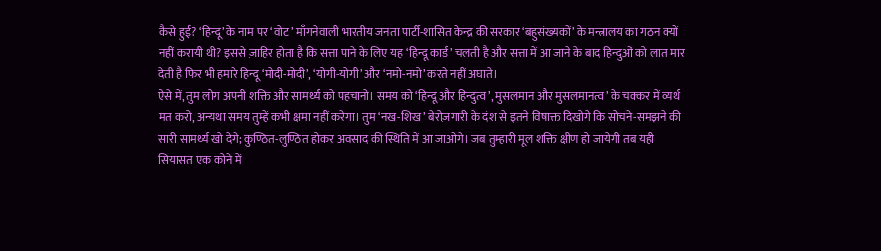कैसे हुई? ‘हिन्दू’ के नाम पर ‘वोट’ माँगनेवाली भारतीय जनता पार्टी-शासित केन्द्र की सरकार ‘बहुसंख्यकों’ के मन्त्रालय का गठन क्यों नहीं करायी थी? इससे ज़ाहिर होता है कि सत्ता पाने के लिए यह ‘हिन्दू कार्ड’ चलती है और सत्ता में आ जाने के बाद हिन्दुओं को लात मार देती है फिर भी हमारे हिन्दू ‘मोदी-मोदी’, ‘योगी-योगी’ और ‘नमो-नमो’ करते नहीं अघाते।
ऐसे में, तुम लोग अपनी शक्ति और सामर्थ्य को पहचानो। समय को ‘हिन्दू और हिन्दुत्व’, मुसलमान और मुसलमानत्व’ के चक्कर में व्यर्थ मत करो, अन्यथा समय तुम्हें कभी क्षमा नहीं करेगा। तुम ‘नख-शिख’ बेरोज़गारी के दंश से इतने विषाक्त दिखोगे कि सोचने-समझने की सारी सामर्थ्य खो देगे; कुण्ठित-लुण्ठित होकर अवसाद की स्थिति में आ जाओगे। जब तुम्हारी मूल शक्ति क्षीण हो जायेगी तब यही सियासत एक कोने में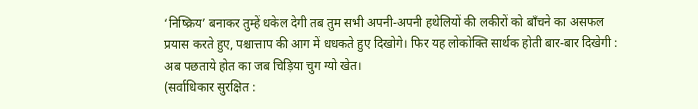‘निष्क्रिय’ बनाकर तुम्हें धकेल देगी तब तुम सभी अपनी-अपनी हथेलियों की लकीरों को बाँचने का असफल प्रयास करते हुए, पश्चात्ताप की आग में धधकते हुए दिखोगे। फिर यह लोकोक्ति सार्थक होती बार-बार दिखेगी : अब पछताये होत का जब चिड़िया चुग ग्यो खेत।
(सर्वाधिकार सुरक्षित :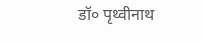डॉ० पृथ्वीनाथ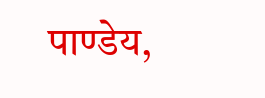पाण्डेय,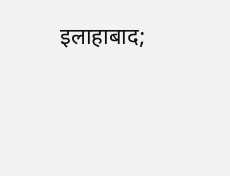इलाहाबाद;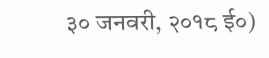३० जनवरी, २०१८ ई०)